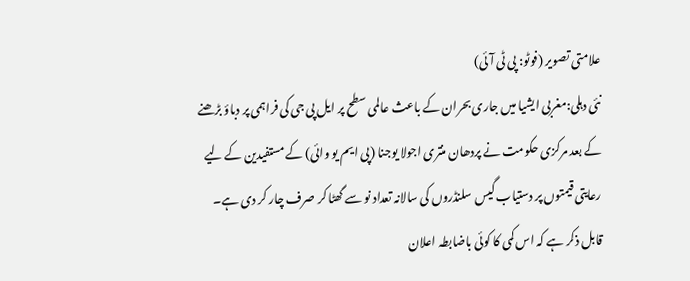علامتی تصویر (فوٹو: پی ٹی آئی)
نئی دہلی:مغربی ایشیا میں جاری بحران کے باعث عالمی سطح پر ایل پی جی کی فراہمی پر دباؤ بڑھنے کے بعد مرکزی حکومت نے پردھان منتری اجولا یوجنا (پی ایم یو وائی) کے مستفیدین کے لیے رعایتی قیمتوں پر دستیاب گیس سلنڈروں کی سالانہ تعداد نو سے گھٹا کر صرف چار کر دی ہے۔
قابل ذکر ہے کہ اس کمی کا کوئی باضابطہ اعلان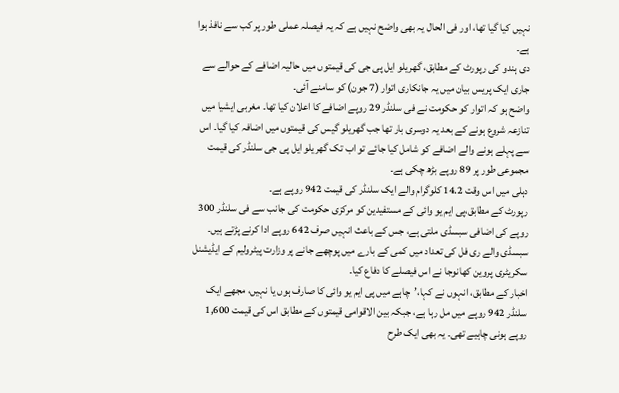نہیں کیا گیا تھا، اور فی الحال یہ بھی واضح نہیں ہے کہ یہ فیصلہ عملی طور پر کب سے نافذ ہوا ہے۔
دی ہندو کی رپورٹ کے مطابق، گھریلو ایل پی جی کی قیمتوں میں حالیہ اضافے کے حوالے سے جاری ایک پریس بیان میں یہ جانکاری اتوار (7 جون) کو سامنے آئی۔
واضح ہو کہ اتوار کو حکومت نے فی سلنڈر 29 روپے اضافے کا اعلان کیا تھا۔ مغربی ایشیا میں تنازعہ شروع ہونے کے بعد یہ دوسری بار تھا جب گھریلو گیس کی قیمتوں میں اضافہ کیا گیا۔ اس سے پہلے ہونے والے اضافے کو شامل کیا جائے تو اب تک گھریلو ایل پی جی سلنڈر کی قیمت مجموعی طور پر 89 روپے بڑھ چکی ہے۔
دہلی میں اس وقت 14.2 کلوگرام والے ایک سلنڈر کی قیمت 942 روپے ہے۔
رپورٹ کے مطابق،پی ایم یو وائی کے مستفیدین کو مرکزی حکومت کی جانب سے فی سلنڈر 300 روپے کی اضافی سبسڈی ملتی ہے، جس کے باعث انہیں صرف 642 روپے ادا کرنے پڑتے ہیں۔
سبسڈی والے ری فل کی تعداد میں کمی کے بارے میں پوچھے جانے پر وزارت پیٹرولیم کے ایڈیشنل سکریٹری پروین کھانوجا نے اس فیصلے کا دفاع کیا۔
اخبار کے مطابق، انہوں نے کہا،’چاہے میں پی ایم یو وائی کا صارف ہوں یا نہیں، مجھے ایک سلنڈر 942 روپے میں مل رہا ہے، جبکہ بین الاقوامی قیمتوں کے مطابق اس کی قیمت 1,600 روپے ہونی چاہیے تھی۔ یہ بھی ایک طرح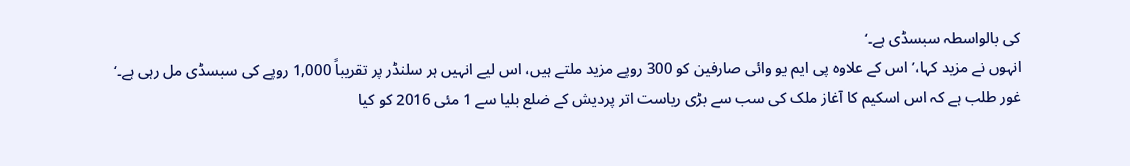کی بالواسطہ سبسڈی ہے۔‘
انہوں نے مزید کہا،’اس کے علاوہ پی ایم یو وائی صارفین کو 300 روپے مزید ملتے ہیں، اس لیے انہیں ہر سلنڈر پر تقریباً 1,000 روپے کی سبسڈی مل رہی ہے۔‘
غور طلب ہے کہ اس اسکیم کا آغاز ملک کی سب سے بڑی ریاست اتر پردیش کے ضلع بلیا سے 1 مئی 2016 کو کیا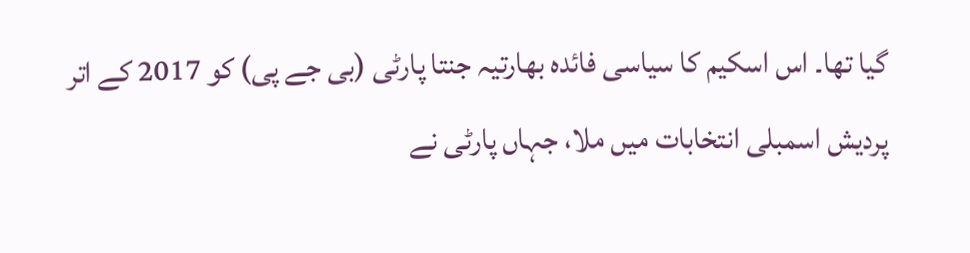گیا تھا۔ اس اسکیم کا سیاسی فائدہ بھارتیہ جنتا پارٹی (بی جے پی) کو 2017 کے اتر پردیش اسمبلی انتخابات میں ملا، جہاں پارٹی نے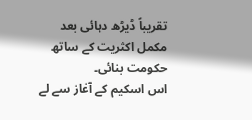تقریباً ڈیڑھ دہائی بعد مکمل اکثریت کے ساتھ حکومت بنائی۔
اس اسکیم کے آغاز سے لے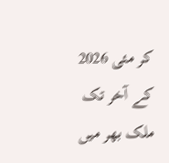کر مئی 2026 کے آخر تک ملک بھر میں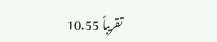تقریباً 10.55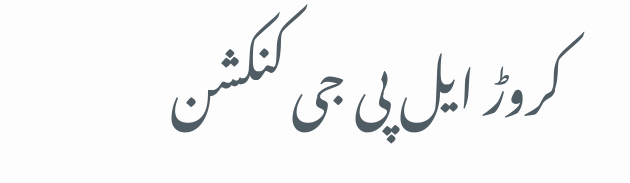کروڑ ایل پی جی کنکشن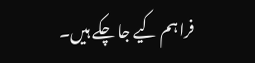فراہم کیے جا چکے ہیں۔